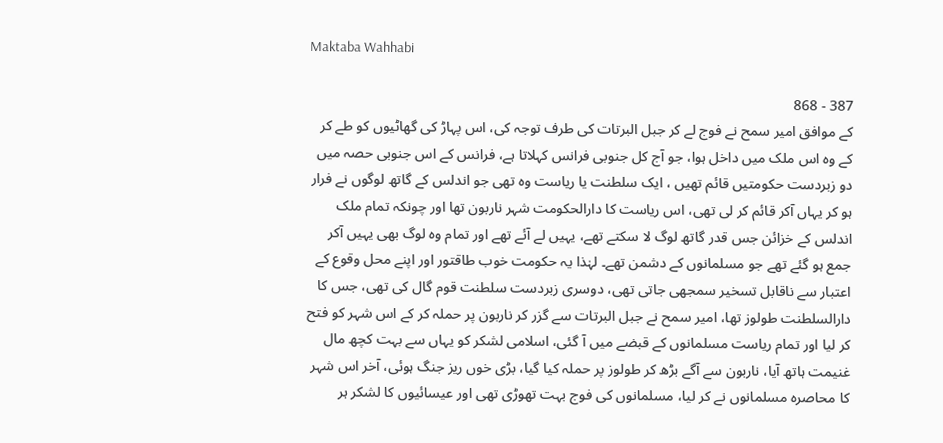Maktaba Wahhabi

387 - 868
کے موافق امیر سمح نے فوج لے کر جبل البرتات کی طرف توجہ کی، اس پہاڑ کی گھاٹیوں کو طے کر کے وہ اس ملک میں داخل ہوا، جو آج کل جنوبی فرانس کہلاتا ہے، فرانس کے اس جنوبی حصہ میں دو زبردست حکومتیں قائم تھیں ، ایک سلطنت یا ریاست وہ تھی جو اندلس کے گاتھ لوگوں نے فرار ہو کر یہاں آکر قائم کر لی تھی، اس ریاست کا دارالحکومت شہر ناربون تھا اور چونکہ تمام ملک اندلس کے خزائن جس قدر گاتھ لوگ لا سکتے تھے، یہیں لے آئے تھے اور تمام وہ لوگ بھی یہیں آکر جمع ہو گئے تھے جو مسلمانوں کے دشمن تھے۔ لہٰذا یہ حکومت خوب طاقتور اور اپنے محل وقوع کے اعتبار سے ناقابل تسخیر سمجھی جاتی تھی، دوسری زبردست سلطنت قوم گال کی تھی، جس کا دارالسلطنت طولوز تھا، امیر سمح نے جبل البرتات سے گزر کر ناربون پر حملہ کر کے اس شہر کو فتح کر لیا اور تمام ریاست مسلمانوں کے قبضے میں آ گئی، اسلامی لشکر کو یہاں سے بہت کچھ مال غنیمت ہاتھ آیا، ناربون سے آگے بڑھ کر طولوز پر حملہ کیا گیا، بڑی خوں ریز جنگ ہوئی، آخر اس شہر کا محاصرہ مسلمانوں نے کر لیا، مسلمانوں کی فوج بہت تھوڑی تھی اور عیسائیوں کا لشکر ہر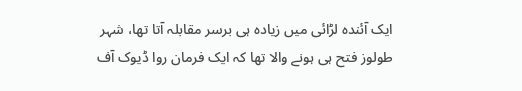ایک آئندہ لڑائی میں زیادہ ہی برسر مقابلہ آتا تھا، شہر طولوز فتح ہی ہونے والا تھا کہ ایک فرمان روا ڈیوک آف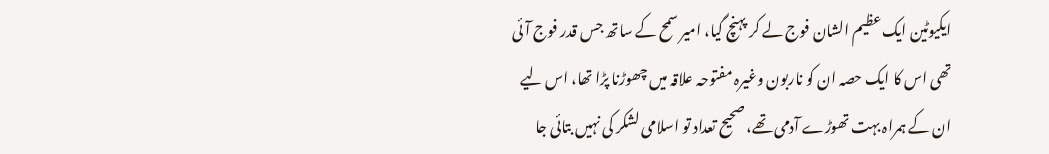ایکیوٹین ایک عظیم الشان فوج لے کر پہنچ گیا، امیر سمح کے ساتھ جس قدر فوج آئی تھی اس کا ایک حصہ ان کو ناربون وغیرہ مفتوحہ علاقہ میں چھوڑنا پڑا تھا، اس لیے ان کے ہمراہ بہت تھوڑے آدمی تھے، صحیح تعداد تو اسلامی لشکر کی نہیں بتائی جا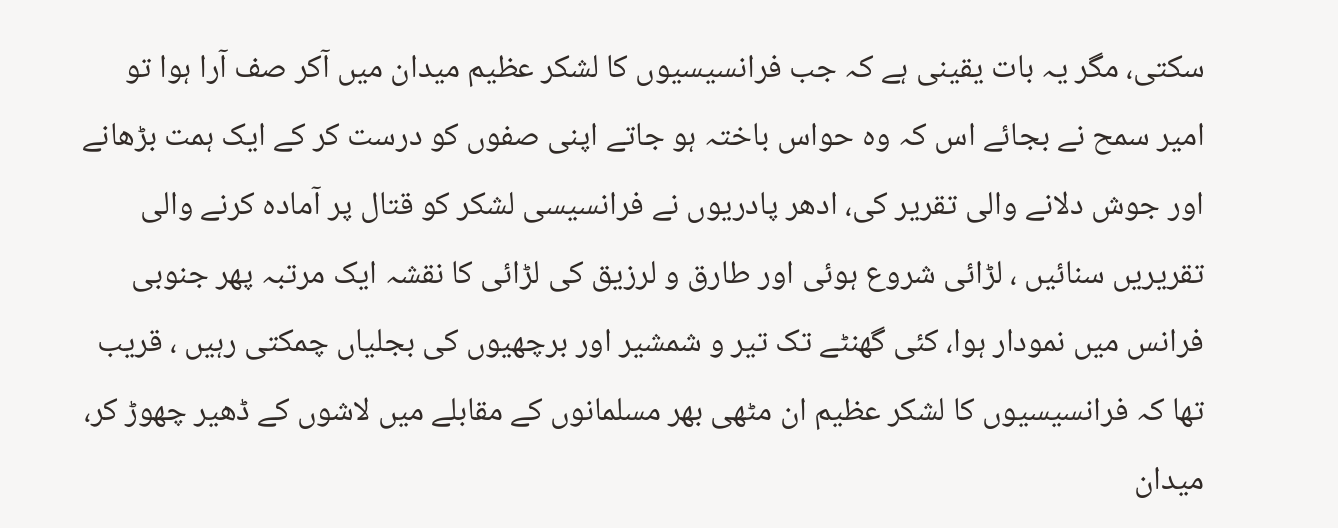سکتی، مگر یہ بات یقینی ہے کہ جب فرانسیسیوں کا لشکر عظیم میدان میں آکر صف آرا ہوا تو امیر سمح نے بجائے اس کہ وہ حواس باختہ ہو جاتے اپنی صفوں کو درست کر کے ایک ہمت بڑھانے اور جوش دلانے والی تقریر کی، ادھر پادریوں نے فرانسیسی لشکر کو قتال پر آمادہ کرنے والی تقریریں سنائیں ، لڑائی شروع ہوئی اور طارق و لرزیق کی لڑائی کا نقشہ ایک مرتبہ پھر جنوبی فرانس میں نمودار ہوا، کئی گھنٹے تک تیر و شمشیر اور برچھیوں کی بجلیاں چمکتی رہیں ، قریب تھا کہ فرانسیسیوں کا لشکر عظیم ان مٹھی بھر مسلمانوں کے مقابلے میں لاشوں کے ڈھیر چھوڑ کر، میدان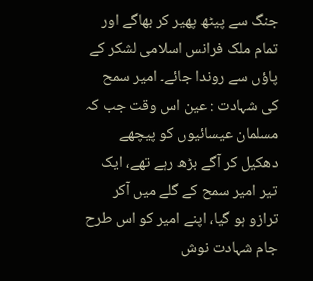جنگ سے پیٹھ پھیر کر بھاگے اور تمام ملک فرانس اسلامی لشکر کے پاؤں سے روندا جائے۔ امیر سمح کی شہادت : عین اس وقت جب کہ مسلمان عیسائیوں کو پیچھے دھکیل کر آگے بڑھ رہے تھے، ایک تیر امیر سمح کے گلے میں آکر ترازو ہو گیا، اپنے امیر کو اس طرح جام شہادت نوش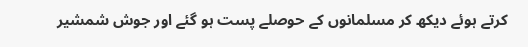کرتے ہوئے دیکھ کر مسلمانوں کے حوصلے پست ہو گئے اور جوش شمشیر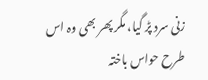زنی سرد پڑ گیا، مگر پھر بھی وہ اس طرح حواس باختہ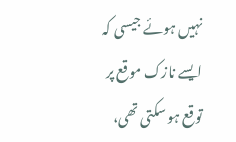نہیں ہوئے جیسی کہ ایسے نازک موقع پر توقع ہو سکتی تھی،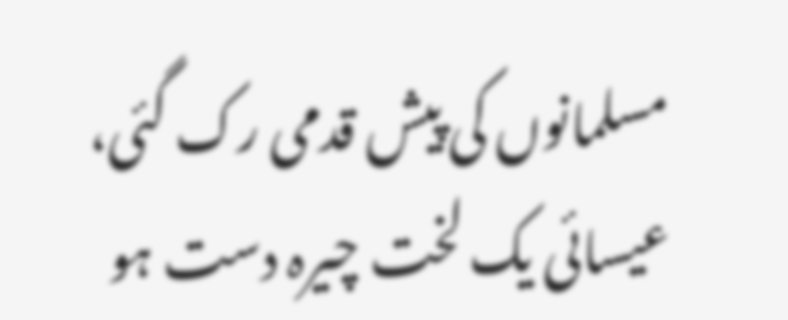مسلمانوں کی پیش قدمی رک گئی، عیسائی یک لخت چیرہ دست ہو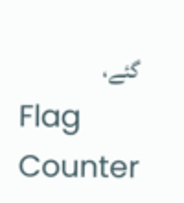گئے،
Flag Counter